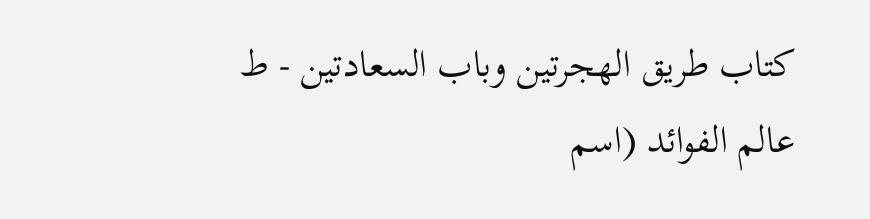كتاب طريق الهجرتين وباب السعادتين - ط عالم الفوائد (اسم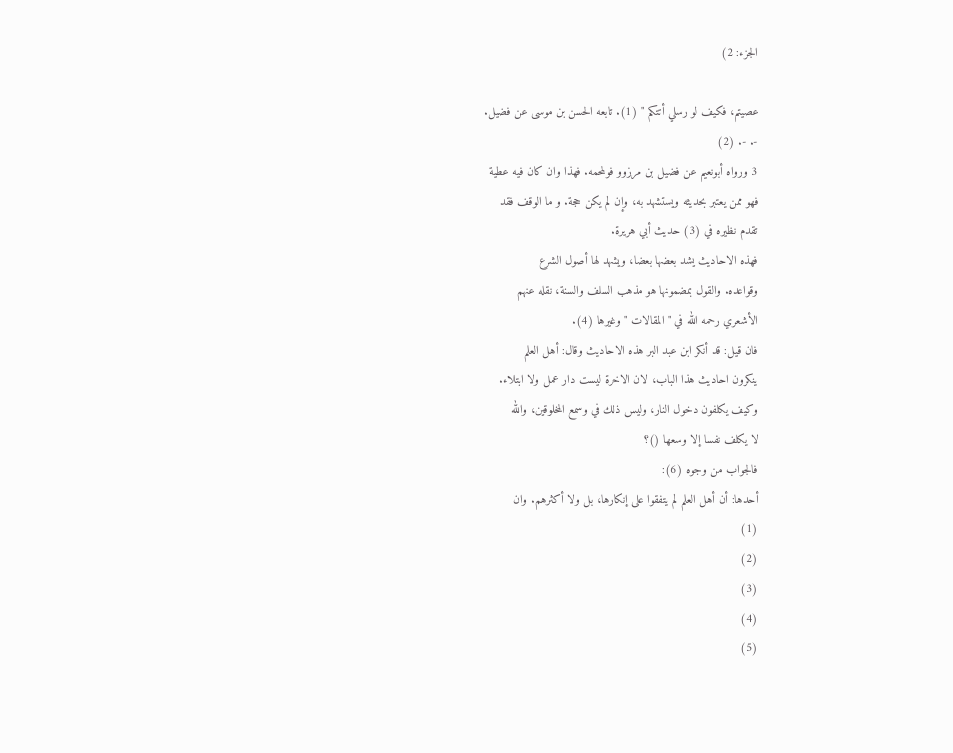الجزء: 2)

عصيتم، فكيف لو رسلي أتتكم " (1). تابعه الحسن بن موسى عن فضيل.
-. -. (2)
3 ورواه أبونعيم عن فضيل بن مرزوو فولمحمه. فهذا وان كان فيه عطية
فهو ممن يعتبر بحديثه ويستشهد به، وإن لم يكن حجة. و ما الوقف فقد
تقدم نظيره في (3) حديث أبي هريرة.
فهذه الاحاديث يشد بعضها بعضا، ويشهد لها أصول الشرع
وقواعده. والقول بمضمونها هو مذهب السلف والسنة، نقله عنهم
الأشعري رحمه الله في " المقالات " وغيرها (4).
فان قيل: قد أنكر ابن عبد البر هذه الاحاديث وقال: أهل العلم
ينكرون احاديث هذا الباب، لان الاخرة ليست دار عمل ولا ابتلاء.
وكيف يكلفون دخول النار، وليس ذلك في وسمع المخلوقين، والله
لا يكلف نفسا إلا وسعها ()؟
فالجواب من وجوه (6):
أحدها: أن أهل العلم لم يتفقوا على إنكارها، بل ولا أكثرهم. وان
(1)
(2)
(3)
(4)
(5)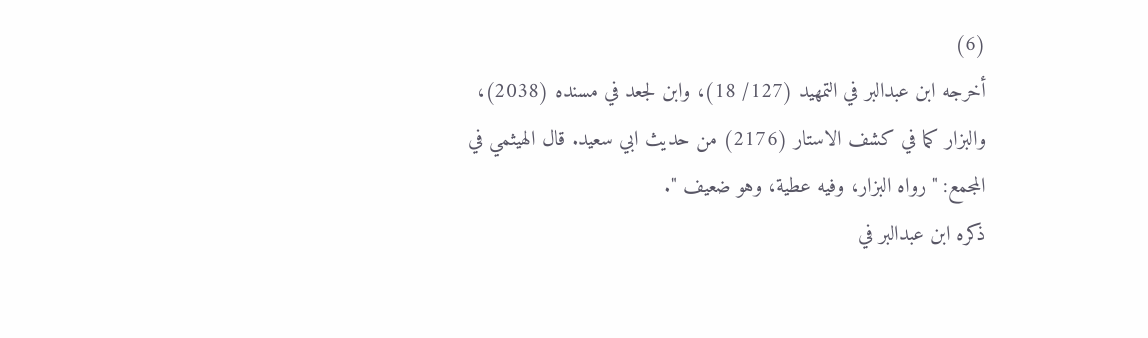(6)
أخرجه ابن عبدالبر في التمهيد (127/ 18)، وابن لجعد في مسنده (2038)،
والبزار كما في كشف الاستار (2176) من حديث ابي سعيد. قال الهيثمي في
المجمع: "رواه البزار، وفيه عطية، وهو ضعيف ".
ذكره ابن عبدالبر في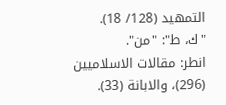التمهيد (128/ 18).
"ك، ط": "من".
انطر: مقالات الاسلاميين (296)، والابانة (33).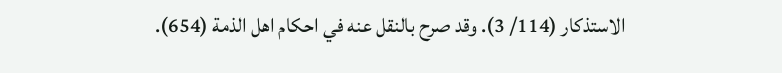الاستذكار (114/ 3). وقد صرح بالنقل عنه في احكام اهل الذمة (654).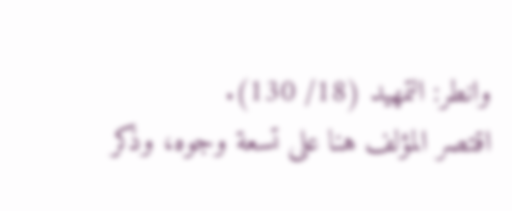وانطر: التمهيد (18/ 130).
اقتصر المؤلف هنا على تسعة وجوه، وذكر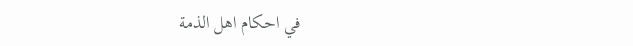في احكام اهل الذمة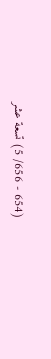(654 - 656/ 5) تسعة عشر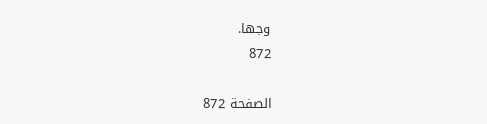وجها.
872

الصفحة 872